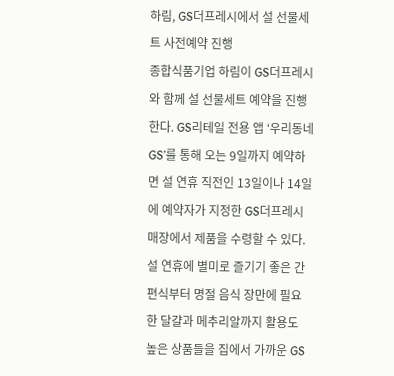하림, GS더프레시에서 설 선물세트 사전예약 진행
종합식품기업 하림이 GS더프레시와 함께 설 선물세트 예약을 진행한다. GS리테일 전용 앱 ‘우리동네GS’를 통해 오는 9일까지 예약하면 설 연휴 직전인 13일이나 14일에 예약자가 지정한 GS더프레시 매장에서 제품을 수령할 수 있다. 설 연휴에 별미로 즐기기 좋은 간편식부터 명절 음식 장만에 필요한 달걀과 메추리알까지 활용도 높은 상품들을 집에서 가까운 GS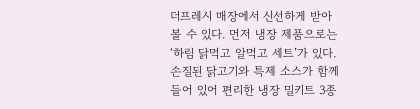더프레시 매장에서 신선하게 받아볼 수 있다. 먼저 냉장 제품으로는 ‘하림 닭먹고 알먹고 세트’가 있다. 손질된 닭고기와 특제 소스가 함께 들어 있어 편리한 냉장 밀키트 3종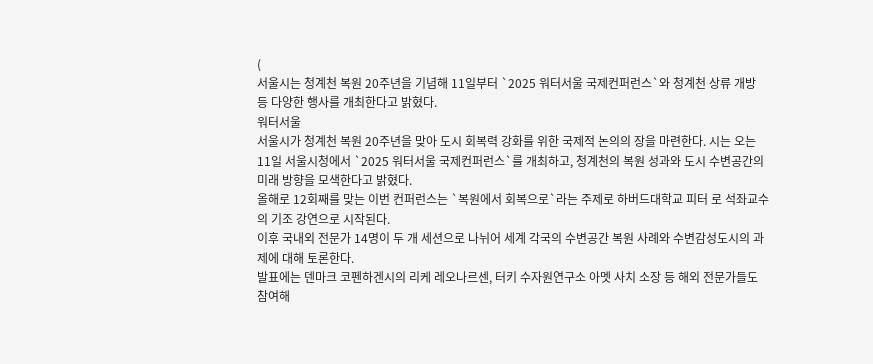(
서울시는 청계천 복원 20주년을 기념해 11일부터 `2025 워터서울 국제컨퍼런스`와 청계천 상류 개방 등 다양한 행사를 개최한다고 밝혔다.
워터서울
서울시가 청계천 복원 20주년을 맞아 도시 회복력 강화를 위한 국제적 논의의 장을 마련한다. 시는 오는 11일 서울시청에서 `2025 워터서울 국제컨퍼런스`를 개최하고, 청계천의 복원 성과와 도시 수변공간의 미래 방향을 모색한다고 밝혔다.
올해로 12회째를 맞는 이번 컨퍼런스는 `복원에서 회복으로`라는 주제로 하버드대학교 피터 로 석좌교수의 기조 강연으로 시작된다.
이후 국내외 전문가 14명이 두 개 세션으로 나뉘어 세계 각국의 수변공간 복원 사례와 수변감성도시의 과제에 대해 토론한다.
발표에는 덴마크 코펜하겐시의 리케 레오나르센, 터키 수자원연구소 아멧 사치 소장 등 해외 전문가들도 참여해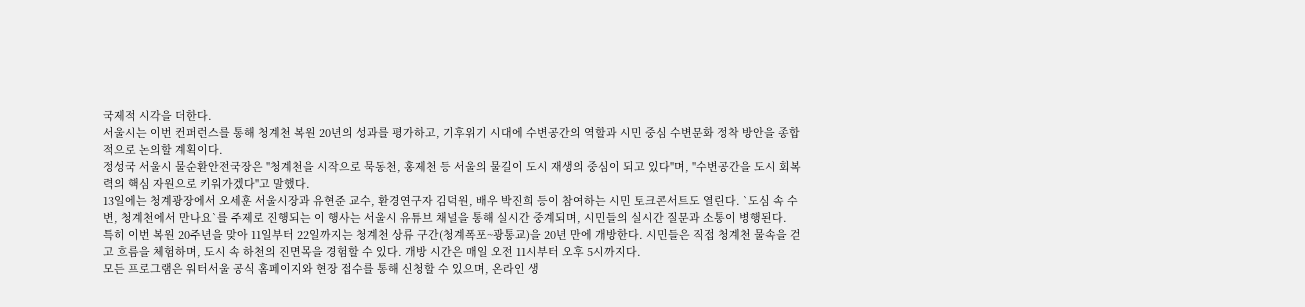국제적 시각을 더한다.
서울시는 이번 컨퍼런스를 통해 청계천 복원 20년의 성과를 평가하고, 기후위기 시대에 수변공간의 역할과 시민 중심 수변문화 정착 방안을 종합적으로 논의할 계획이다.
정성국 서울시 물순환안전국장은 "청계천을 시작으로 묵동천, 홍제천 등 서울의 물길이 도시 재생의 중심이 되고 있다"며, "수변공간을 도시 회복력의 핵심 자원으로 키워가겠다"고 말했다.
13일에는 청계광장에서 오세훈 서울시장과 유현준 교수, 환경연구자 김덕원, 배우 박진희 등이 참여하는 시민 토크콘서트도 열린다. `도심 속 수변, 청계천에서 만나요`를 주제로 진행되는 이 행사는 서울시 유튜브 채널을 통해 실시간 중계되며, 시민들의 실시간 질문과 소통이 병행된다.
특히 이번 복원 20주년을 맞아 11일부터 22일까지는 청계천 상류 구간(청계폭포~광통교)을 20년 만에 개방한다. 시민들은 직접 청계천 물속을 걷고 흐름을 체험하며, 도시 속 하천의 진면목을 경험할 수 있다. 개방 시간은 매일 오전 11시부터 오후 5시까지다.
모든 프로그램은 워터서울 공식 홈페이지와 현장 접수를 통해 신청할 수 있으며, 온라인 생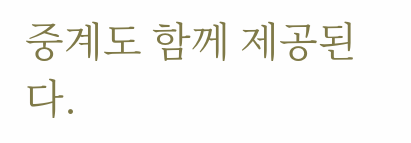중계도 함께 제공된다.